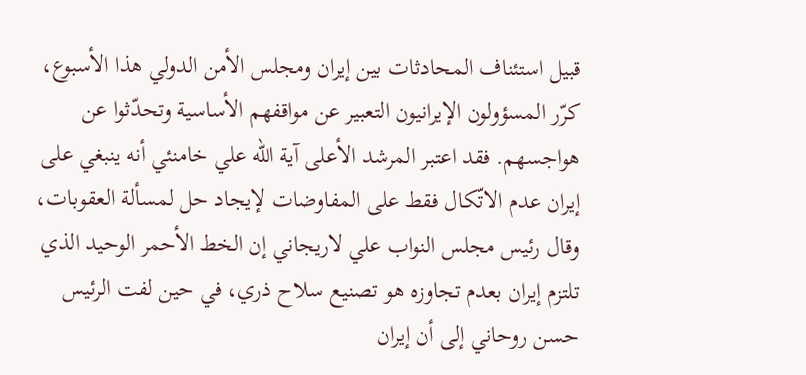قبيل استئناف المحادثات بين إيران ومجلس الأمن الدولي هذا الأسبوع، كرّر المسؤولون الإيرانيون التعبير عن مواقفهم الأساسية وتحدّثوا عن هواجسهم. فقد اعتبر المرشد الأعلى آية الله علي خامنئي أنه ينبغي على إيران عدم الاتّكال فقط على المفاوضات لإيجاد حل لمسألة العقوبات، وقال رئيس مجلس النواب علي لاريجاني إن الخط الأحمر الوحيد الذي تلتزم إيران بعدم تجاوزه هو تصنيع سلاح ذري، في حين لفت الرئيس حسن روحاني إلى أن إيران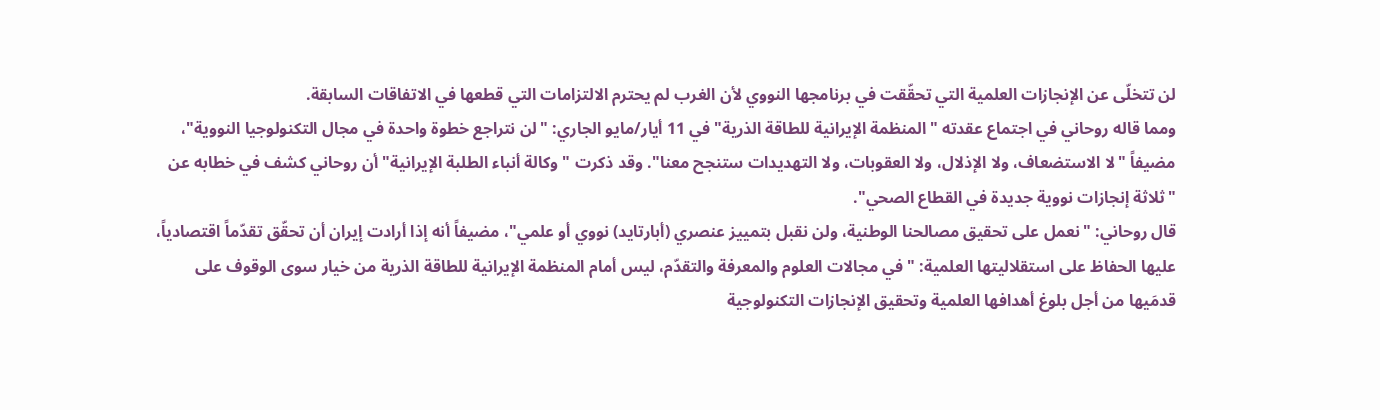لن تتخلّى عن الإنجازات العلمية التي تحقّقت في برنامجها النووي لأن الغرب لم يحترم الالتزامات التي قطعها في الاتفاقات السابقة.
ومما قاله روحاني في اجتماع عقدته "المنظمة الإيرانية للطاقة الذرية" في 11 أيار/مايو الجاري: "لن نتراجع خطوة واحدة في مجال التكنولوجيا النووية"، مضيفاً "لا الاستضعاف، ولا الإذلال، ولا العقوبات، ولا التهديدات ستنجح معنا". وقد ذكرت "وكالة أنباء الطلبة الإيرانية" أن روحاني كشف في خطابه عن "ثلاثة إنجازات نووية جديدة في القطاع الصحي".
قال روحاني: "نعمل على تحقيق مصالحنا الوطنية، ولن نقبل بتمييز عنصري (أبارتايد) نووي أو علمي"، مضيفاً أنه إذا أرادت إيران أن تحقّق تقدّماً اقتصادياً، عليها الحفاظ على استقلاليتها العلمية: "في مجالات العلوم والمعرفة والتقدّم، ليس أمام المنظمة الإيرانية للطاقة الذرية من خيار سوى الوقوف على قدمَيها من أجل بلوغ أهدافها العلمية وتحقيق الإنجازات التكنولوجية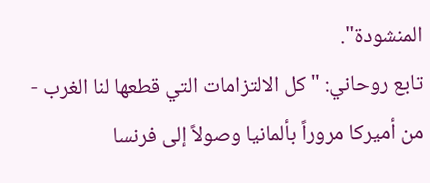المنشودة".
تابع روحاني: "كل الالتزامات التي قطعها لنا الغرب - من أميركا مروراً بألمانيا وصولاً إلى فرنسا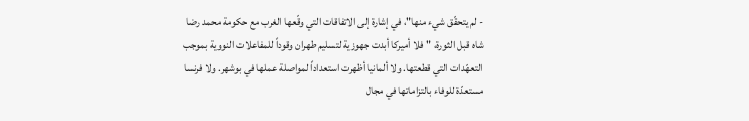- لم يتحقّق شيء منها"، في إشارة إلى الاتفاقات التي وقّعها الغرب مع حكومة محمد رضا شاه قبل الثورة، "فلا أميركا أبدت جهوزية لتسليم طهران وقوداً للمفاعلات النووية بموجب التعهّدات التي قطعتها. ولا ألمانيا أظهرت استعداداً لمواصلة عملها في بوشهر. ولا فرنسا مستعدّة للوفاء بالتزاماتها في مجال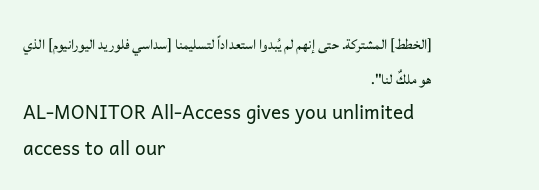[الخطط] المشتركة. حتى إنهم لم يُبدوا استعداداً لتسليمنا [سداسي فلوريد اليورانيوم] الذي هو ملكٌ لنا".
AL-MONITOR All-Access gives you unlimited access to all our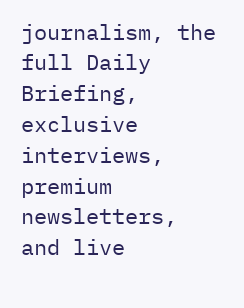journalism, the full Daily Briefing, exclusive interviews, premium newsletters, and live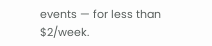events — for less than $2/week.